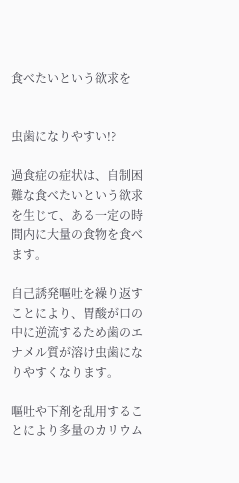食べたいという欲求を


虫歯になりやすい!?

過食症の症状は、自制困難な食べたいという欲求を生じて、ある一定の時間内に大量の食物を食べます。

自己誘発嘔吐を繰り返すことにより、胃酸が口の中に逆流するため歯のエナメル質が溶け虫歯になりやすくなります。

嘔吐や下剤を乱用することにより多量のカリウム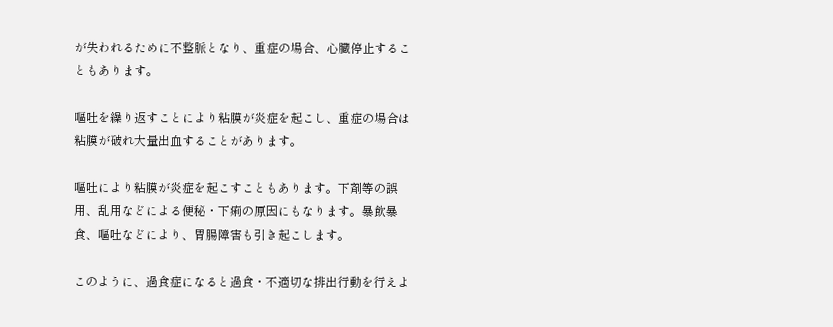が失われるために不整脈となり、重症の場合、心臓停止することもあります。

嘔吐を繰り返すことにより粘膜が炎症を起こし、重症の場合は粘膜が破れ大量出血することがあります。

嘔吐により粘膜が炎症を起こすこともあります。下剤等の誤用、乱用などによる便秘・下痢の原因にもなります。暴飲暴食、嘔吐などにより、胃腸障害も引き起こします。

このように、過食症になると過食・不適切な排出行動を行えよ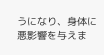うになり、身体に悪影響を与えま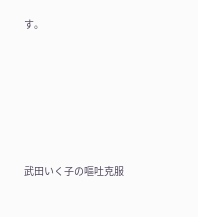す。






武田いく子の嘔吐克服